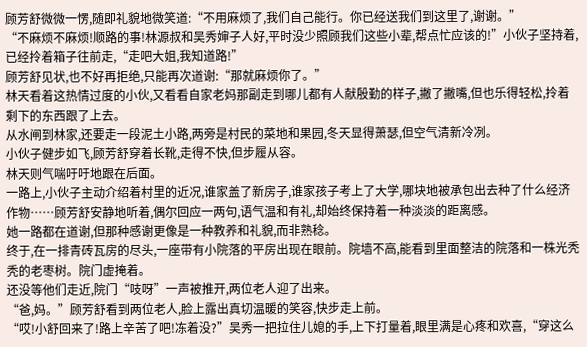顾芳舒微微一愣,随即礼貌地微笑道:“不用麻烦了,我们自己能行。你已经送我们到这里了,谢谢。”
“不麻烦不麻烦!顺路的事!林源叔和吴秀婶子人好,平时没少照顾我们这些小辈,帮点忙应该的!”小伙子坚持着,已经拎着箱子往前走,“走吧大姐,我知道路!”
顾芳舒见状,也不好再拒绝,只能再次道谢:“那就麻烦你了。”
林天看着这热情过度的小伙,又看看自家老妈那副走到哪儿都有人献殷勤的样子,撇了撇嘴,但也乐得轻松,拎着剩下的东西跟了上去。
从水闸到林家,还要走一段泥土小路,两旁是村民的菜地和果园,冬天显得萧瑟,但空气清新冷冽。
小伙子健步如飞,顾芳舒穿着长靴,走得不快,但步履从容。
林天则气喘吁吁地跟在后面。
一路上,小伙子主动介绍着村里的近况,谁家盖了新房子,谁家孩子考上了大学,哪块地被承包出去种了什么经济作物……顾芳舒安静地听着,偶尔回应一两句,语气温和有礼,却始终保持着一种淡淡的距离感。
她一路都在道谢,但那种感谢更像是一种教养和礼貌,而非熟稔。
终于,在一排青砖瓦房的尽头,一座带有小院落的平房出现在眼前。院墙不高,能看到里面整洁的院落和一株光秃秃的老枣树。院门虚掩着。
还没等他们走近,院门“吱呀”一声被推开,两位老人迎了出来。
“爸,妈。”顾芳舒看到两位老人,脸上露出真切温暖的笑容,快步走上前。
“哎!小舒回来了!路上辛苦了吧!冻着没?”吴秀一把拉住儿媳的手,上下打量着,眼里满是心疼和欢喜,“穿这么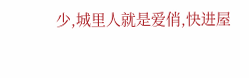少,城里人就是爱俏,快进屋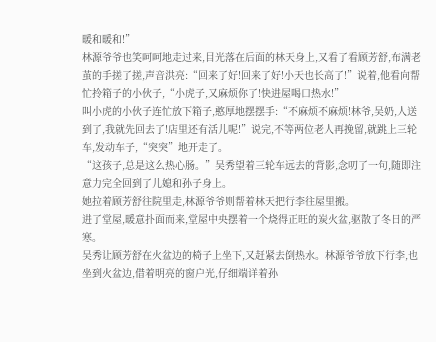暖和暖和!”
林源爷爷也笑呵呵地走过来,目光落在后面的林天身上,又看了看顾芳舒,布满老茧的手搓了搓,声音洪亮:“回来了好!回来了好!小天也长高了!”说着,他看向帮忙拎箱子的小伙子,“小虎子,又麻烦你了!快进屋喝口热水!”
叫小虎的小伙子连忙放下箱子,憨厚地摆摆手:“不麻烦不麻烦!林爷,吴奶,人送到了,我就先回去了!店里还有活儿呢!”说完,不等两位老人再挽留,就跳上三轮车,发动车子,“突突”地开走了。
“这孩子,总是这么热心肠。”吴秀望着三轮车远去的背影,念叨了一句,随即注意力完全回到了儿媳和孙子身上。
她拉着顾芳舒往院里走,林源爷爷则帮着林天把行李往屋里搬。
进了堂屋,暖意扑面而来,堂屋中央摆着一个烧得正旺的炭火盆,驱散了冬日的严寒。
吴秀让顾芳舒在火盆边的椅子上坐下,又赶紧去倒热水。林源爷爷放下行李,也坐到火盆边,借着明亮的窗户光,仔细端详着孙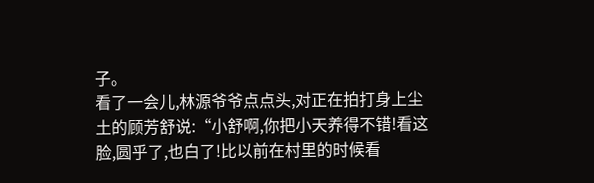子。
看了一会儿,林源爷爷点点头,对正在拍打身上尘土的顾芳舒说:“小舒啊,你把小天养得不错!看这脸,圆乎了,也白了!比以前在村里的时候看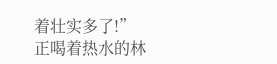着壮实多了!”
正喝着热水的林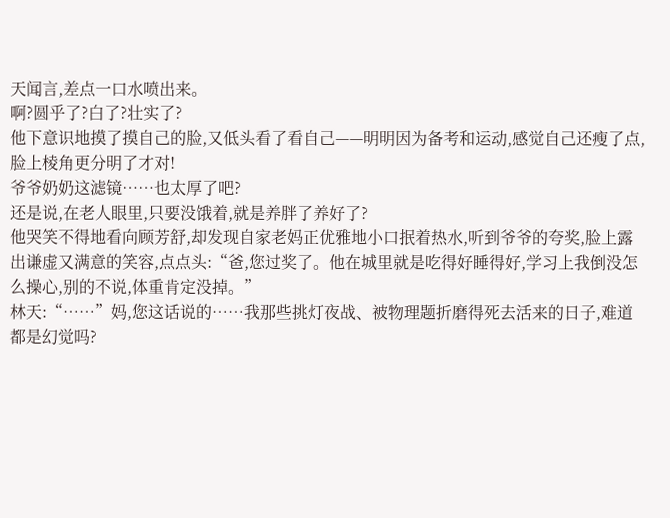天闻言,差点一口水喷出来。
啊?圆乎了?白了?壮实了?
他下意识地摸了摸自己的脸,又低头看了看自己——明明因为备考和运动,感觉自己还瘦了点,脸上棱角更分明了才对!
爷爷奶奶这滤镜……也太厚了吧?
还是说,在老人眼里,只要没饿着,就是养胖了养好了?
他哭笑不得地看向顾芳舒,却发现自家老妈正优雅地小口抿着热水,听到爷爷的夸奖,脸上露出谦虚又满意的笑容,点点头:“爸,您过奖了。他在城里就是吃得好睡得好,学习上我倒没怎么操心,别的不说,体重肯定没掉。”
林天:“……”妈,您这话说的……我那些挑灯夜战、被物理题折磨得死去活来的日子,难道都是幻觉吗?